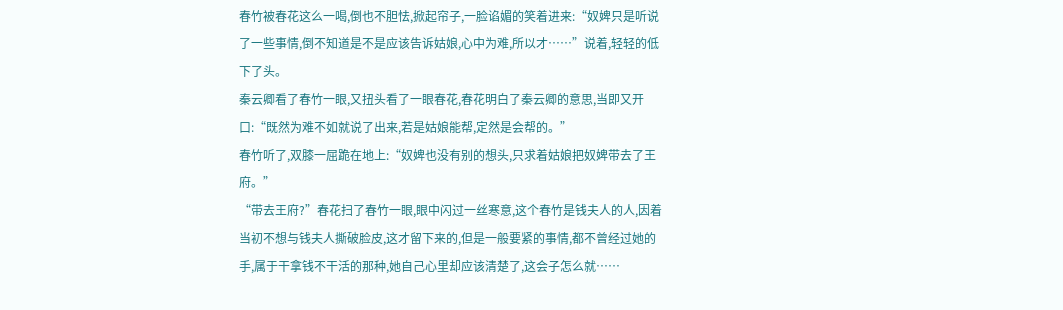春竹被春花这么一喝,倒也不胆怯,掀起帘子,一脸谄媚的笑着进来:“奴婢只是听说了一些事情,倒不知道是不是应该告诉姑娘,心中为难,所以才……”说着,轻轻的低下了头。
秦云卿看了春竹一眼,又扭头看了一眼春花,春花明白了秦云卿的意思,当即又开口:“既然为难不如就说了出来,若是姑娘能帮,定然是会帮的。”
春竹听了,双膝一屈跪在地上:“奴婢也没有别的想头,只求着姑娘把奴婢带去了王府。”
“带去王府?”春花扫了春竹一眼,眼中闪过一丝寒意,这个春竹是钱夫人的人,因着当初不想与钱夫人撕破脸皮,这才留下来的,但是一般要紧的事情,都不曾经过她的手,属于干拿钱不干活的那种,她自己心里却应该清楚了,这会子怎么就……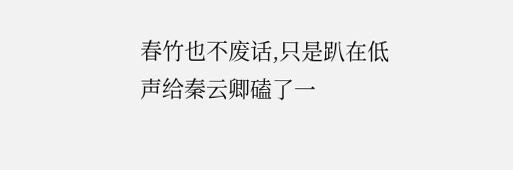春竹也不废话,只是趴在低声给秦云卿磕了一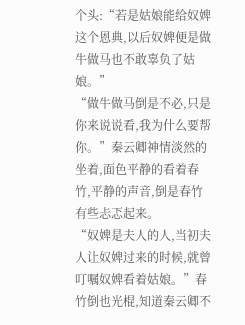个头:“若是姑娘能给奴婢这个恩典,以后奴婢便是做牛做马也不敢辜负了姑娘。”
“做牛做马倒是不必,只是你来说说看,我为什么要帮你。”秦云卿神情淡然的坐着,面色平静的看着春竹,平静的声音,倒是春竹有些忐忑起来。
“奴婢是夫人的人,当初夫人让奴婢过来的时候,就曾叮嘱奴婢看着姑娘。”春竹倒也光棍,知道秦云卿不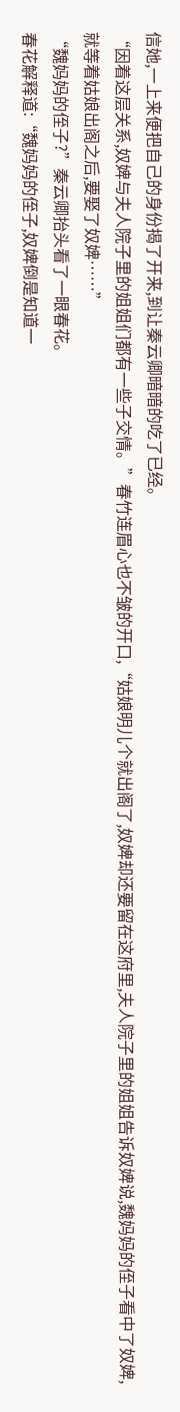信她,一上来便把自己的身份揭了开来,到让秦云卿暗暗的吃了已经。
“因着这层关系,奴婢与夫人院子里的姐姐们都有一些子交情。”春竹连眉心也不皱的开口,“姑娘明儿个就出阁了,奴婢却还要留在这府里,夫人院子里的姐姐告诉奴婢说,魏妈妈的侄子看中了奴婢,就等着姑娘出阁之后,要娶了奴婢……”
“魏妈妈的侄子?”秦云卿抬头看了一眼春花。
春花解释道:“魏妈妈的侄子,奴婢倒是知道一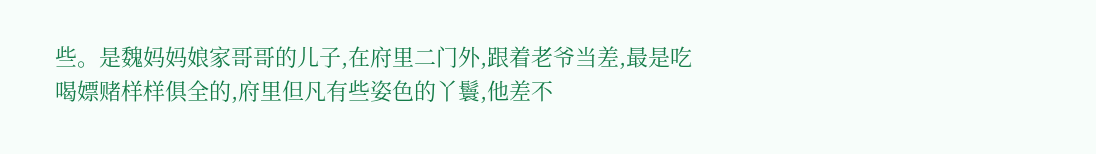些。是魏妈妈娘家哥哥的儿子,在府里二门外,跟着老爷当差,最是吃喝嫖赌样样俱全的,府里但凡有些姿色的丫鬟,他差不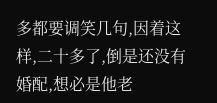多都要调笑几句,因着这样,二十多了,倒是还没有婚配,想必是他老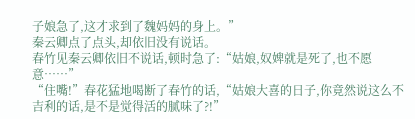子娘急了,这才求到了魏妈妈的身上。”
秦云卿点了点头,却依旧没有说话。
春竹见秦云卿依旧不说话,顿时急了:“姑娘,奴婢就是死了,也不愿意……”
“住嘴!”春花猛地喝断了春竹的话,“姑娘大喜的日子,你竟然说这么不吉利的话,是不是觉得活的腻味了?!”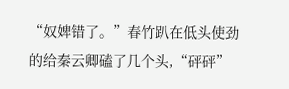“奴婢错了。”春竹趴在低头使劲的给秦云卿磕了几个头,“砰砰”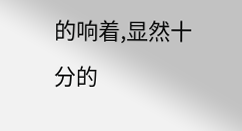的响着,显然十分的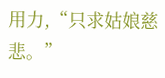用力,“只求姑娘慈悲。”